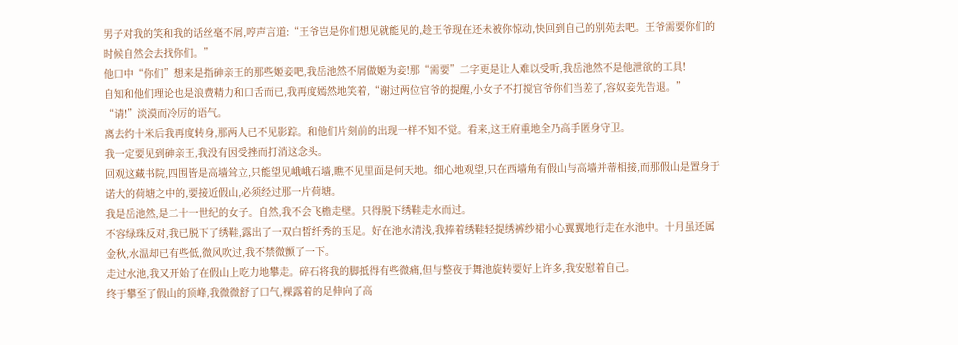男子对我的笑和我的话丝毫不屑,哼声言道:“王爷岂是你们想见就能见的,趁王爷现在还未被你惊动,快回到自己的别苑去吧。王爷需要你们的时候自然会去找你们。”
他口中“你们”想来是指砷亲王的那些姬妾吧,我岳池然不屑做姬为妾!那“需要”二字更是让人难以受听,我岳池然不是他泄欲的工具!
自知和他们理论也是浪费精力和口舌而已,我再度嫣然地笑着,“谢过两位官爷的提醒,小女子不打搅官爷你们当差了,容奴妾先告退。”
“请!”淡漠而冷厉的语气。
离去约十米后我再度转身,那两人已不见影踪。和他们片刻前的出现一样不知不觉。看来,这王府重地全乃高手匿身守卫。
我一定要见到砷亲王,我没有因受挫而打消这念头。
回观这藏书院,四围皆是高墙耸立,只能望见峨峨石墙,瞧不见里面是何天地。细心地观望,只在西墙角有假山与高墙并蒂相接,而那假山是置身于诺大的荷塘之中的,要接近假山,必须经过那一片荷塘。
我是岳池然,是二十一世纪的女子。自然,我不会飞檐走壁。只得脱下绣鞋走水而过。
不容绿珠反对,我已脱下了绣鞋,露出了一双白皙纤秀的玉足。好在池水清浅,我捧着绣鞋轻提绣裤纱裙小心翼翼地行走在水池中。十月虽还属金秋,水温却已有些低,微风吹过,我不禁微颤了一下。
走过水池,我又开始了在假山上吃力地攀走。碎石将我的脚抵得有些微痛,但与整夜于舞池旋转要好上许多,我安慰着自己。
终于攀至了假山的顶峰,我微微舒了口气,裸露着的足伸向了高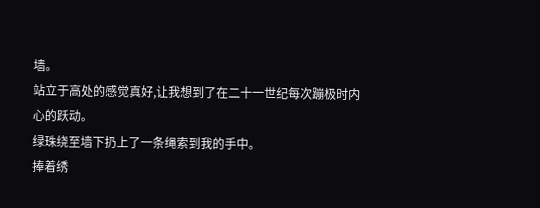墙。
站立于高处的感觉真好,让我想到了在二十一世纪每次蹦极时内心的跃动。
绿珠绕至墙下扔上了一条绳索到我的手中。
捧着绣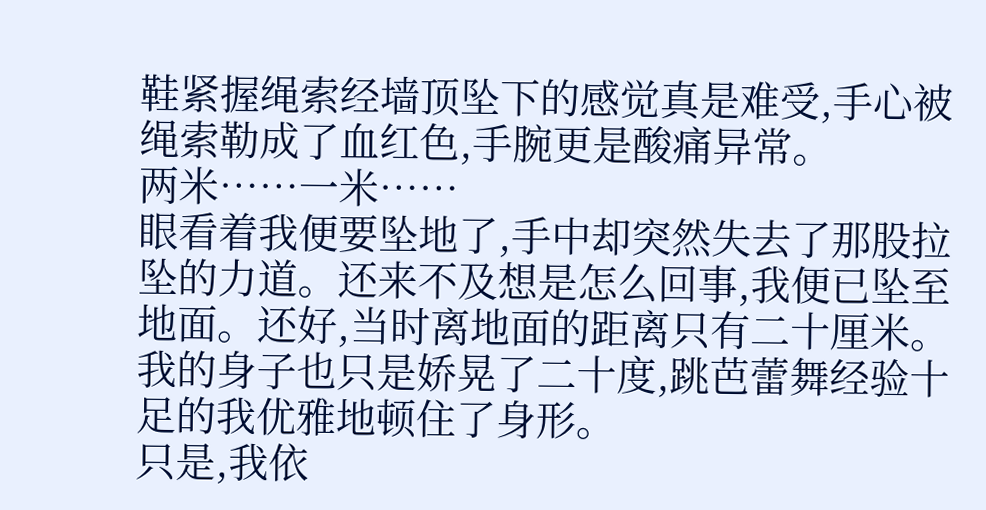鞋紧握绳索经墙顶坠下的感觉真是难受,手心被绳索勒成了血红色,手腕更是酸痛异常。
两米……一米……
眼看着我便要坠地了,手中却突然失去了那股拉坠的力道。还来不及想是怎么回事,我便已坠至地面。还好,当时离地面的距离只有二十厘米。我的身子也只是娇晃了二十度,跳芭蕾舞经验十足的我优雅地顿住了身形。
只是,我依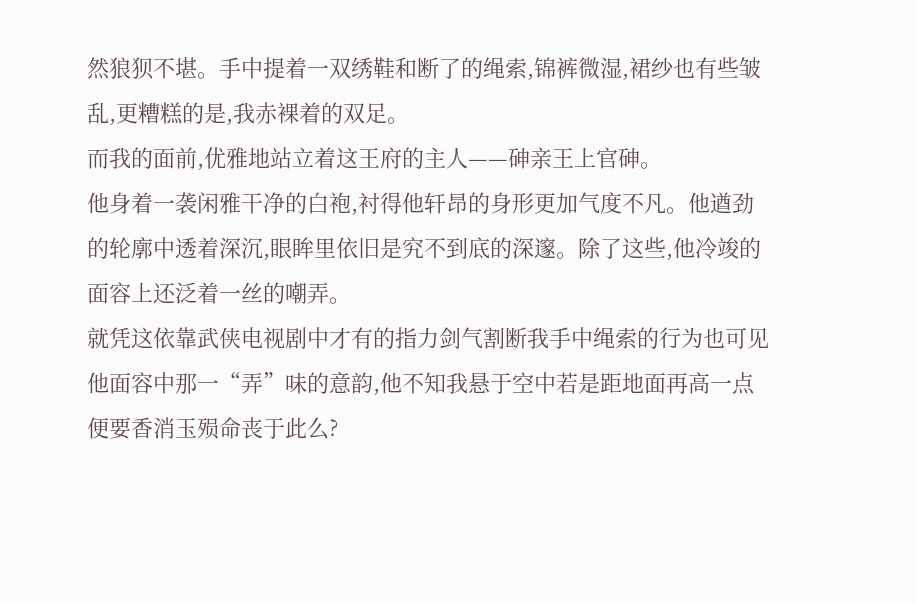然狼狈不堪。手中提着一双绣鞋和断了的绳索,锦裤微湿,裙纱也有些皱乱,更糟糕的是,我赤裸着的双足。
而我的面前,优雅地站立着这王府的主人——砷亲王上官砷。
他身着一袭闲雅干净的白袍,衬得他轩昂的身形更加气度不凡。他遒劲的轮廓中透着深沉,眼眸里依旧是究不到底的深邃。除了这些,他冷竣的面容上还泛着一丝的嘲弄。
就凭这依靠武侠电视剧中才有的指力剑气割断我手中绳索的行为也可见他面容中那一“弄”味的意韵,他不知我悬于空中若是距地面再高一点便要香消玉殒命丧于此么?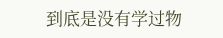到底是没有学过物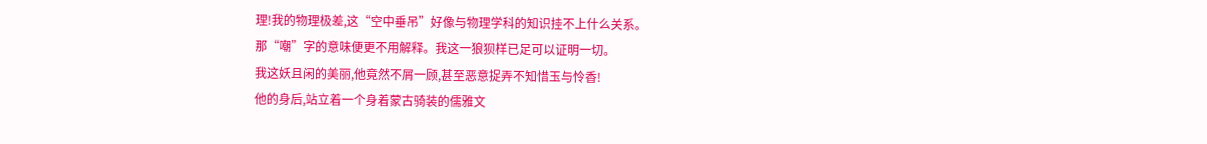理!我的物理极差,这“空中垂吊”好像与物理学科的知识挂不上什么关系。
那“嘲”字的意味便更不用解释。我这一狼狈样已足可以证明一切。
我这妖且闲的美丽,他竟然不屑一顾,甚至恶意捉弄不知惜玉与怜香!
他的身后,站立着一个身着蒙古骑装的儒雅文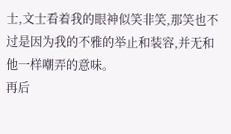士,文士看着我的眼神似笑非笑,那笑也不过是因为我的不雅的举止和装容,并无和他一样嘲弄的意味。
再后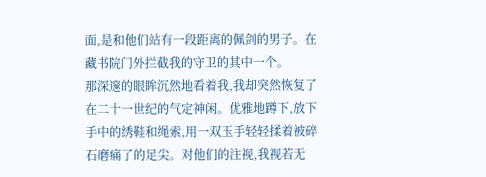面,是和他们站有一段距离的佩剑的男子。在藏书院门外拦截我的守卫的其中一个。
那深邃的眼眸沉然地看着我,我却突然恢复了在二十一世纪的气定神闲。优雅地蹲下,放下手中的绣鞋和绳索,用一双玉手轻轻揉着被碎石磨痛了的足尖。对他们的注视,我视若无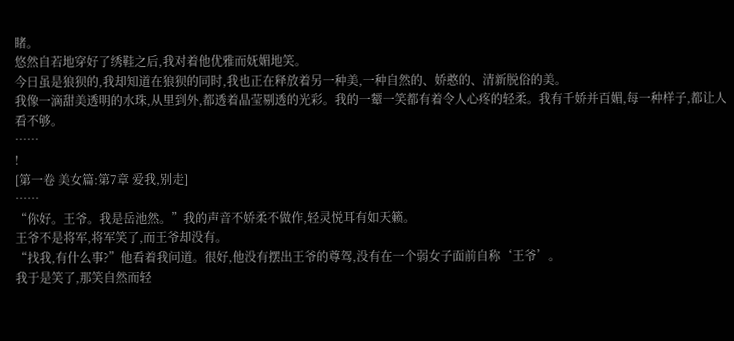睹。
悠然自若地穿好了绣鞋之后,我对着他优雅而妩媚地笑。
今日虽是狼狈的,我却知道在狼狈的同时,我也正在释放着另一种美,一种自然的、娇憨的、清新脱俗的美。
我像一滴甜美透明的水珠,从里到外,都透着晶莹剔透的光彩。我的一颦一笑都有着令人心疼的轻柔。我有千娇并百媚,每一种样子,都让人看不够。
……
!
[第一卷 美女篇:第7章 爱我,别走]
……
“你好。王爷。我是岳池然。”我的声音不娇柔不做作,轻灵悦耳有如天籁。
王爷不是将军,将军笑了,而王爷却没有。
“找我,有什么事?”他看着我问道。很好,他没有摆出王爷的尊驾,没有在一个弱女子面前自称‘王爷’。
我于是笑了,那笑自然而轻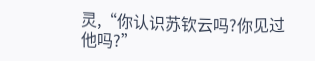灵,“你认识苏钦云吗?你见过他吗?”